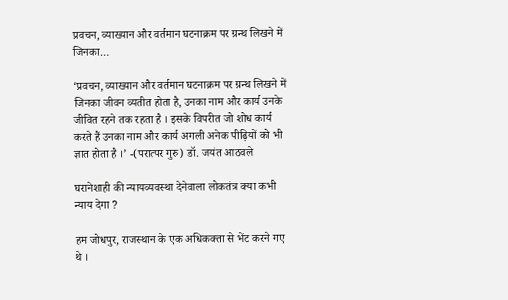प्रवचन, व्याख्यान और वर्तमान घटनाक्रम पर ग्रन्थ लिखने में जिनका…

‘प्रवचन, व्याख्यान और वर्तमान घटनाक्रम पर ग्रन्थ लिखने में जिनका जीवन व्यतीत होता है, उनका नाम और कार्य उनके जीवित रहने तक रहता है । इसके विपरीत जो शोध कार्य करते हैं उनका नाम और कार्य अगली अनेक पीढ़ियों को भी ज्ञात होता है ।’ -(परात्पर गुरु) डॉ. जयंत आठवले

घरानेशाही की न्यायव्यवस्था देनेवाला लोकतंत्र क्या कभी न्याय देगा ?

हम जोधपुर, राजस्थान के एक अधिकक्ता से भेंट करने गए थे ।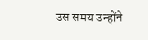उस समय उन्होंने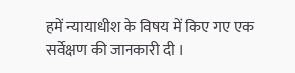हमें न्यायाधीश के विषय में किए गए एक सर्वेक्षण की जानकारी दी ।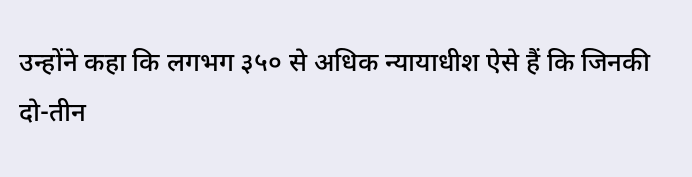उन्होंने कहा कि लगभग ३५० से अधिक न्यायाधीश ऐसे हैं कि जिनकी दो-तीन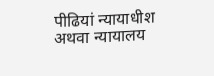पीढियां न्यायाधीश अथवा न्यायालय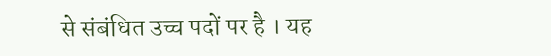से संबंधित उच्च पदों पर है । यह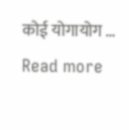कोई योगायोग … Read more